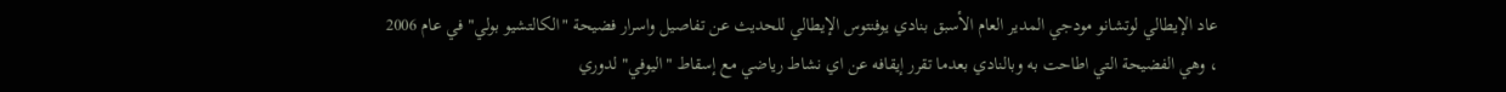عاد الإيطالي لوتشانو مودجي المدير العام الأسبق بنادي يوفنتوس الإيطالي للحديث عن تفاصيل واسرار فضيحة "الكالتشيو بولي" في عام 2006 ، وهي الفضيحة التي اطاحت به وبالنادي بعدما تقرر إيقافه عن اي نشاط رياضي مع إسقاط "اليوفي" لدوري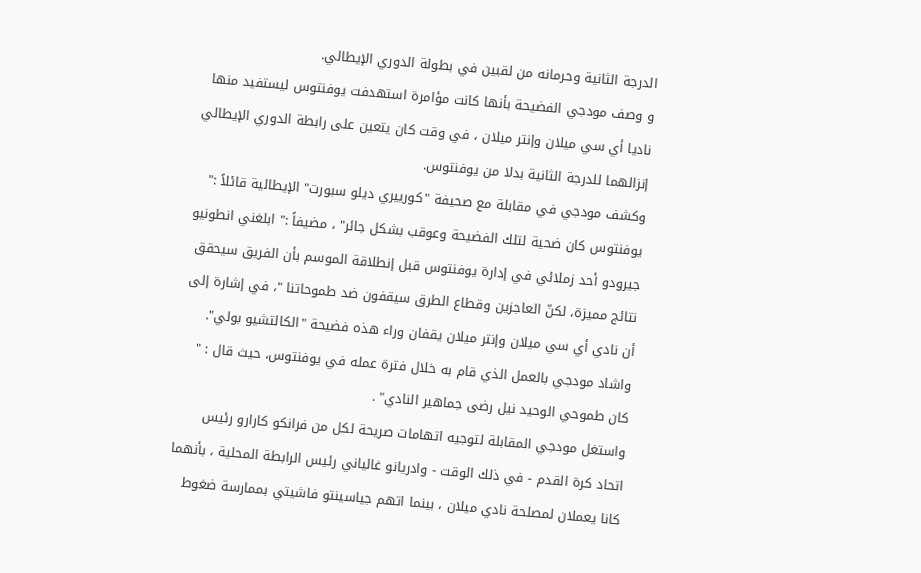الدرجة الثانية وحرمانه من لقبين في بطولة الدوري الإيطالي.
و وصف مودجي الفضيحة بأنها كانت مؤامرة استهدفت يوفنتوس ليستفيد منها ناديا أي سي ميلان وإنتر ميلان ، في وقت كان يتعين على رابطة الدوري الإيطالي إنزالهما للدرجة الثانية بدلا من يوفنتوس.
وكشف مودجي في مقابلة مع صحيفة "كورييري ديلو سبورت" الإيطالية قائلاً :" يوفنتوس كان ضحية لتلك الفضيحة وعوقب بشكل جائر" ، مضيفاً :" ابلغني انطونيو جيرودو أحد زملائي في إدارة يوفنتوس قبل إنطلاقة الموسم بأن الفريق سيحقق نتائج مميزة، لكنّ العاجزين وقطاع الطرق سيقفون ضد طموحاتنا "، في إشارة إلى أن نادي أي سي ميلان وإنتر ميلان يقفان وراء هذه فضيحة "الكالتشيو بولي".
واشاد مودجي بالعمل الذي قام به خلال فترة عمله في يوفنتوس، حيث قال : " كان طموحي الوحيد نيل رضى جماهير النادي" .
واستغل مودجي المقابلة لتوجيه اتهامات صريحة لكل من فرانكو كارارو رئيس اتحاد كرة القدم - في ذلك الوقت - وادريانو غالياني رئيس الرابطة المحلية ، بأنهما كانا يعملان لمصلحة نادي ميلان ، بينما اتهم جياسينتو فاشيتي بممارسة ضغوط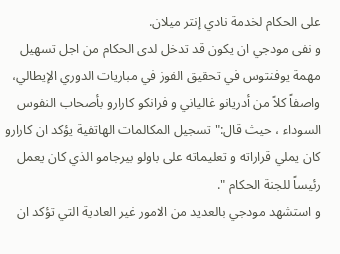على الحكام لخدمة نادي إنتر ميلان.
و نفى مودجي ان يكون قد تدخل لدى الحكام من اجل تسهيل مهمة يوفنتوس في تحقيق الفوز في مباريات الدوري الإيطالي، واصفاً كلاً من أدريانو غالياني و فرانكو كارارو بأصحاب النفوس السوداء ، حيث قال:" تسجيل المكالمات الهاتفية يؤكد ان كارارو كان يملي قراراته و تعليماته على باولو بيرجامو الذي كان يعمل رئيساً للجنة الحكام ".
و استشهد مودجي بالعديد من الامور غير العادية التي تؤكد ان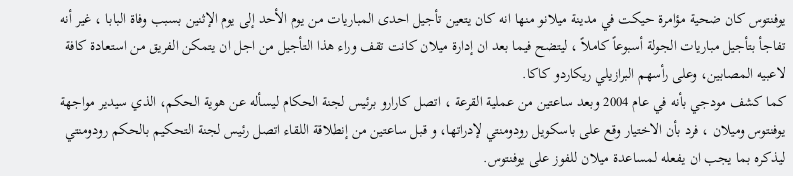يوفنتوس كان ضحية مؤامرة حيكت في مدينة ميلانو منها انه كان يتعين تأجيل احدى المباريات من يوم الأحد إلى يوم الإثنين بسبب وفاة البابا ، غير أنه تفاجأ بتأجيل مباريات الجولة أسبوعاً كاملاً ، ليتضح فيما بعد ان إدارة ميلان كانت تقف وراء هذا التأجيل من اجل ان يتمكن الفريق من استعادة كافة لاعبيه المصابين، وعلى رأسهم البرازيلي ريكاردو كاكا.
كما كشف مودجي بأنه في عام 2004 وبعد ساعتين من عملية القرعة ، اتصل كارارو برئيس لجنة الحكام ليسأله عن هوية الحكم، الذي سيدير مواجهة يوفنتوس وميلان ، فرد بأن الاختيار وقع على باسكويل رودومنتي لإدراتها، و قبل ساعتين من إنطلاقة اللقاء اتصل رئيس لجنة التحكيم بالحكم رودومنتي ليذكره بما يجب ان يفعله لمساعدة ميلان للفوز على يوفنتوس.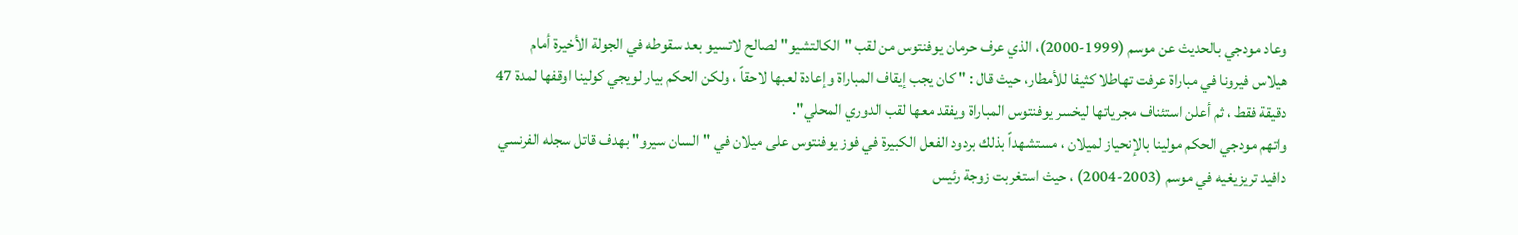وعاد مودجي بالحديث عن موسم (1999-2000)، الذي عرف حرمان يوفنتوس من لقب "الكالتشيو" لصالح لاتسيو بعد سقوطه في الجولة الأخيرة أمام هيلاس فيرونا في مباراة عرفت تهاطلا كثيفا للأمطار، حيث قال : " كان يجب إيقاف المباراة وإعادة لعبها لاحقاً ، ولكن الحكم بيار لويجي كولينا اوقفها لمدة 47 دقيقة فقط ، ثم أعلن استئناف مجرياتها ليخسر يوفنتوس المباراة ويفقد معها لقب الدوري المحلي".
واتهم مودجي الحكم مولينا بالإنحياز لميلان ، مستشهداً بذلك بردود الفعل الكبيرة في فوز يوفنتوس على ميلان في "السان سيرو" بهدف قاتل سجله الفرنسي دافيد تريزيغيه في موسم (2003-2004) ، حيث استغربت زوجة رئيس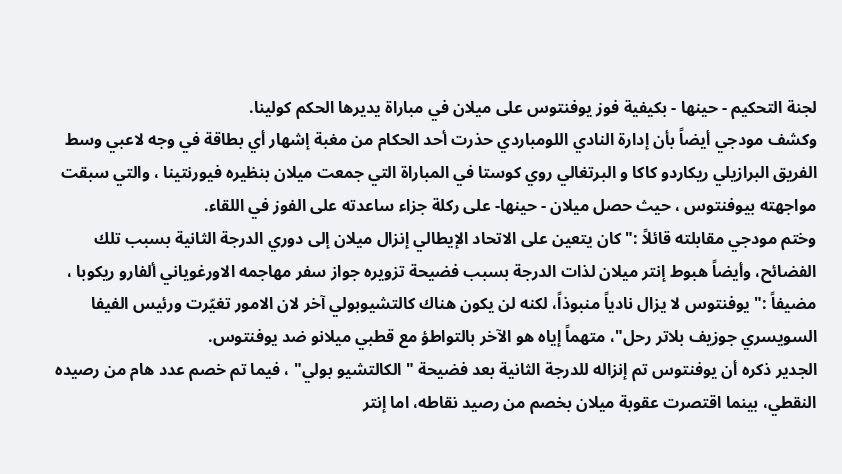لجنة التحكيم - حينها - بكيفية فوز يوفنتوس على ميلان في مباراة يديرها الحكم كولينا.
وكشف مودجي أيضاً بأن إدارة النادي اللومباردي حذرت أحد الحكام من مغبة إشهار أي بطاقة في وجه لاعبي وسط الفريق البرازيلي ريكاردو كاكا و البرتغالي روي كوستا في المباراة التي جمعت ميلان بنظيره فيورنتينا ، والتي سبقت مواجهته بيوفنتوس ، حيث حصل ميلان - حينها- على ركلة جزاء ساعدته على الفوز في اللقاء.
وختم مودجي مقابلته قائلاً :" كان يتعين على الاتحاد الإيطالي إنزال ميلان إلى دوري الدرجة الثانية بسبب تلك الفضائح، وأيضاً هبوط إنتر ميلان لذات الدرجة بسبب فضيحة تزويره جواز سفر مهاجمه الاورغوياني ألفارو ريكوبا ، مضيفاً :" يوفنتوس لا يزال نادياً منبوذاً، لكنه لن يكون هناك كالتشيوبولي آخر لان الامور تغيّرت ورئيس الفيفا السويسري جوزيف بلاتر رحل"، متهماً إياه هو الآخر بالتواطؤ مع قطبي ميلانو ضد يوفنتوس.
الجدير ذكره أن يوفنتوس تم إنزاله للدرجة الثانية بعد فضيحة "الكالتشيو بولي" ، فيما تم خصم عدد هام من رصيده النقطي، بينما اقتصرت عقوبة ميلان بخصم من رصيد نقاطه، اما إنتر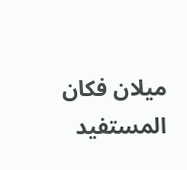ميلان فكان المستفيد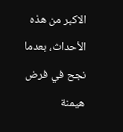الاكبر من هذه الأحداث، بعدما نجح في فرض هيمنة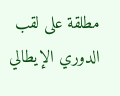مطلقة على لقب الدوري الإيطالي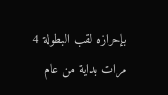بإحرازه لقب البطولة 4 مرات بداية من عام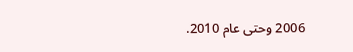2006 وحتى عام 2010.